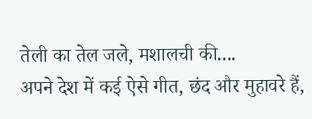तेली का तेल जले, मशालची की....
अपने देश में कई ऐसे गीत, छंद और मुहावरे हैं,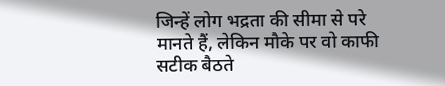जिन्हें लोग भद्रता की सीमा से परे मानते हैं, लेकिन मौके पर वो काफी सटीक बैठते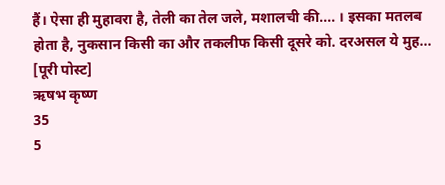हैं। ऐसा ही मुहावरा है, तेली का तेल जले, मशालची की.... । इसका मतलब होता है, नुकसान किसी का और तकलीफ किसी दूसरे को. दरअसल ये मुह...
[पूरी पोस्ट]
ऋषभ कृष्ण
35
5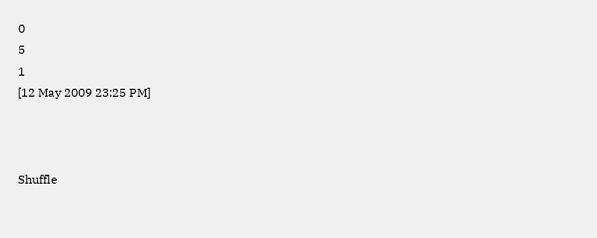0
5
1
[12 May 2009 23:25 PM]



Shuffle